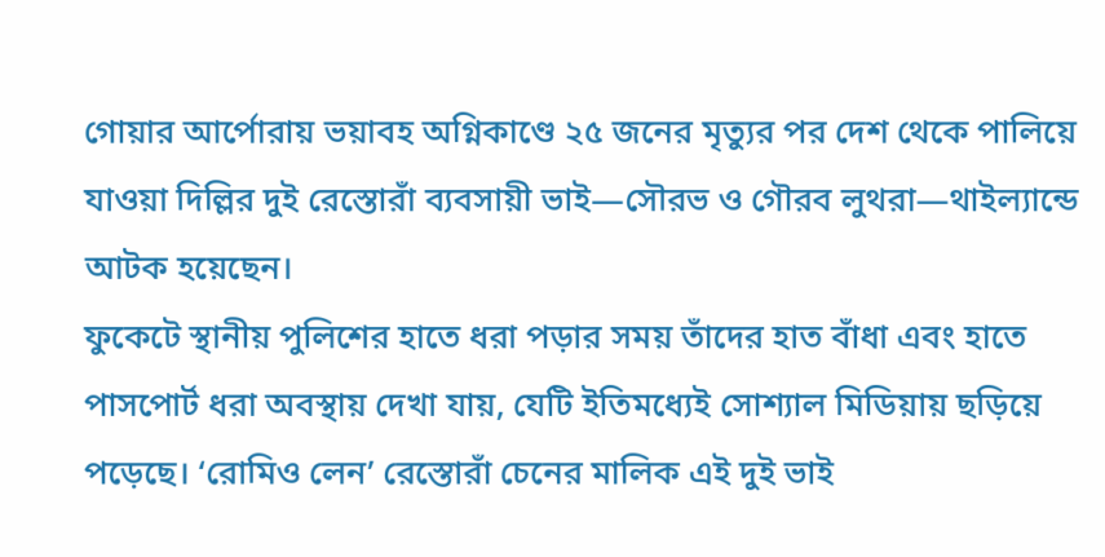গোয়ার আর্পোরায় ভয়াবহ অগ্নিকাণ্ডে ২৫ জনের মৃত্যুর পর দেশ থেকে পালিয়ে যাওয়া দিল্লির দুই রেস্তোরাঁ ব্যবসায়ী ভাই—সৌরভ ও গৌরব লুথরা—থাইল্যান্ডে আটক হয়েছেন।
ফুকেটে স্থানীয় পুলিশের হাতে ধরা পড়ার সময় তাঁদের হাত বাঁধা এবং হাতে পাসপোর্ট ধরা অবস্থায় দেখা যায়, যেটি ইতিমধ্যেই সোশ্যাল মিডিয়ায় ছড়িয়ে পড়েছে। ‘রোমিও লেন’ রেস্তোরাঁ চেনের মালিক এই দুই ভাই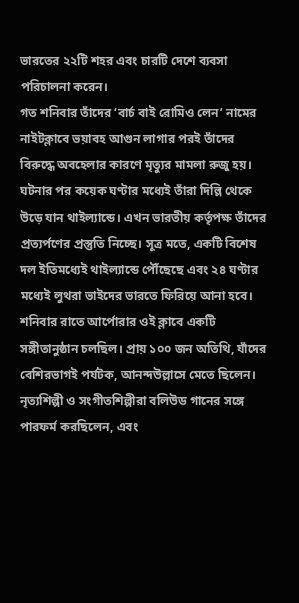ভারতের ২২টি শহর এবং চারটি দেশে ব্যবসা পরিচালনা করেন।
গত শনিবার তাঁদের ‘বার্চ বাই রোমিও লেন’ নামের নাইটক্লাবে ভয়াবহ আগুন লাগার পরই তাঁদের বিরুদ্ধে অবহেলার কারণে মৃত্যুর মামলা রুজু হয়। ঘটনার পর কয়েক ঘণ্টার মধ্যেই তাঁরা দিল্লি থেকে উড়ে যান থাইল্যান্ডে। এখন ভারতীয় কর্তৃপক্ষ তাঁদের প্রত্যর্পণের প্রস্তুতি নিচ্ছে। সূত্র মতে, একটি বিশেষ দল ইতিমধ্যেই থাইল্যান্ডে পৌঁছেছে এবং ২৪ ঘণ্টার মধ্যেই লুথরা ভাইদের ভারতে ফিরিয়ে আনা হবে।
শনিবার রাতে আর্পোরার ওই ক্লাবে একটি সঙ্গীতানুষ্ঠান চলছিল। প্রায় ১০০ জন অতিথি, যাঁদের বেশিরভাগই পর্যটক, আনন্দউল্লাসে মেতে ছিলেন। নৃত্যশিল্পী ও সংগীতশিল্পীরা বলিউড গানের সঙ্গে পারফর্ম করছিলেন, এবং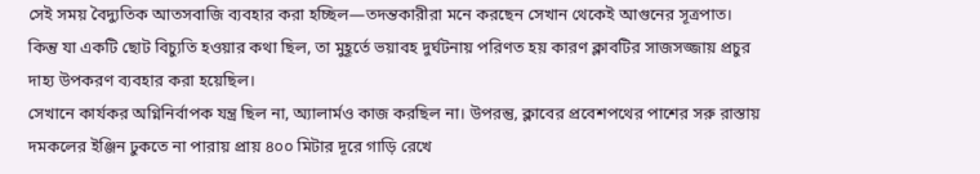সেই সময় বৈদ্যুতিক আতসবাজি ব্যবহার করা হচ্ছিল—তদন্তকারীরা মনে করছেন সেখান থেকেই আগুনের সূত্রপাত। কিন্তু যা একটি ছোট বিচ্যুতি হওয়ার কথা ছিল, তা মুহূর্তে ভয়াবহ দুর্ঘটনায় পরিণত হয় কারণ ক্লাবটির সাজসজ্জায় প্রচুর দাহ্য উপকরণ ব্যবহার করা হয়েছিল।
সেখানে কার্যকর অগ্নিনির্বাপক যন্ত্র ছিল না, অ্যালার্মও কাজ করছিল না। উপরন্তু, ক্লাবের প্রবেশপথের পাশের সরু রাস্তায় দমকলের ইঞ্জিন ঢুকতে না পারায় প্রায় ৪০০ মিটার দূরে গাড়ি রেখে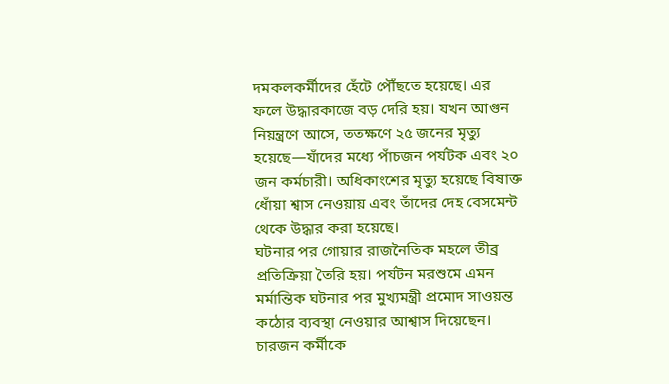দমকলকর্মীদের হেঁটে পৌঁছতে হয়েছে। এর ফলে উদ্ধারকাজে বড় দেরি হয়। যখন আগুন নিয়ন্ত্রণে আসে, ততক্ষণে ২৫ জনের মৃত্যু হয়েছে—যাঁদের মধ্যে পাঁচজন পর্যটক এবং ২০ জন কর্মচারী। অধিকাংশের মৃত্যু হয়েছে বিষাক্ত ধোঁয়া শ্বাস নেওয়ায় এবং তাঁদের দেহ বেসমেন্ট থেকে উদ্ধার করা হয়েছে।
ঘটনার পর গোয়ার রাজনৈতিক মহলে তীব্র প্রতিক্রিয়া তৈরি হয়। পর্যটন মরশুমে এমন মর্মান্তিক ঘটনার পর মুখ্যমন্ত্রী প্রমোদ সাওয়ন্ত কঠোর ব্যবস্থা নেওয়ার আশ্বাস দিয়েছেন। চারজন কর্মীকে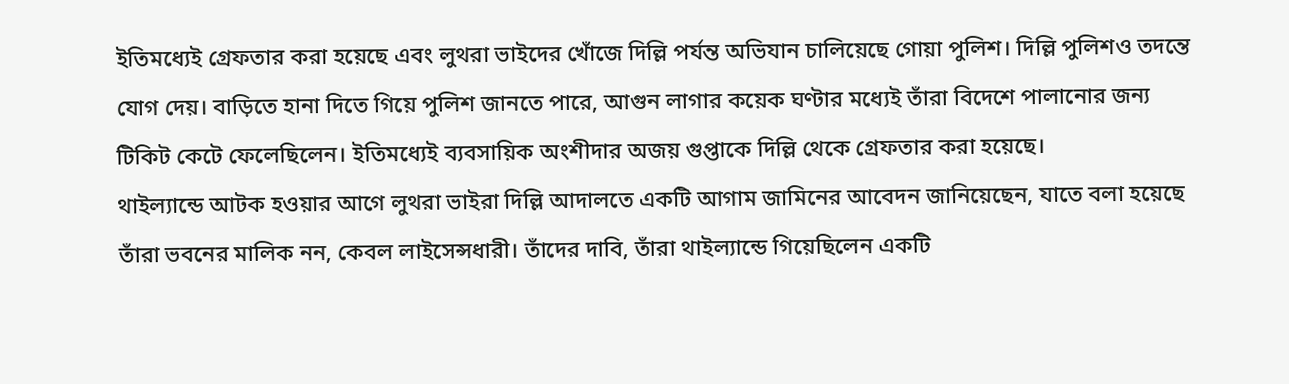ইতিমধ্যেই গ্রেফতার করা হয়েছে এবং লুথরা ভাইদের খোঁজে দিল্লি পর্যন্ত অভিযান চালিয়েছে গোয়া পুলিশ। দিল্লি পুলিশও তদন্তে যোগ দেয়। বাড়িতে হানা দিতে গিয়ে পুলিশ জানতে পারে, আগুন লাগার কয়েক ঘণ্টার মধ্যেই তাঁরা বিদেশে পালানোর জন্য টিকিট কেটে ফেলেছিলেন। ইতিমধ্যেই ব্যবসায়িক অংশীদার অজয় গুপ্তাকে দিল্লি থেকে গ্রেফতার করা হয়েছে।
থাইল্যান্ডে আটক হওয়ার আগে লুথরা ভাইরা দিল্লি আদালতে একটি আগাম জামিনের আবেদন জানিয়েছেন, যাতে বলা হয়েছে তাঁরা ভবনের মালিক নন, কেবল লাইসেন্সধারী। তাঁদের দাবি, তাঁরা থাইল্যান্ডে গিয়েছিলেন একটি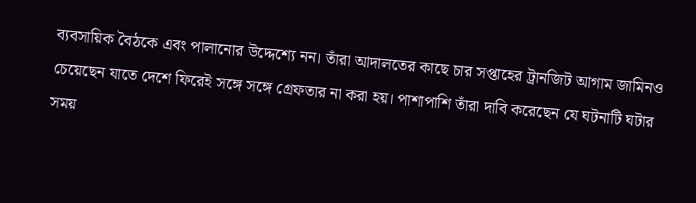ব্যবসায়িক বৈঠকে এবং পালানোর উদ্দেশ্যে নন। তাঁরা আদালতের কাছে চার সপ্তাহের ট্রানজিট আগাম জামিনও চেয়েছেন যাতে দেশে ফিরেই সঙ্গে সঙ্গে গ্রেফতার না করা হয়। পাশাপাশি তাঁরা দাবি করেছেন যে ঘটনাটি ঘটার সময়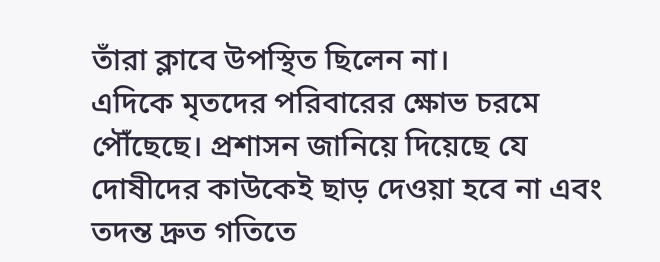তাঁরা ক্লাবে উপস্থিত ছিলেন না।
এদিকে মৃতদের পরিবারের ক্ষোভ চরমে পৌঁছেছে। প্রশাসন জানিয়ে দিয়েছে যে দোষীদের কাউকেই ছাড় দেওয়া হবে না এবং তদন্ত দ্রুত গতিতে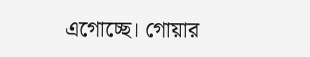এগোচ্ছে। গোয়ার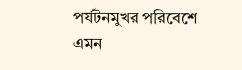পর্যটনমুখর পরিবেশে এমন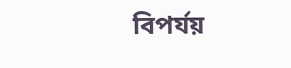বিপর্যয়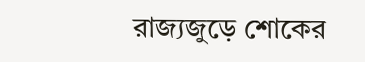রাজ্যজুড়ে শোকের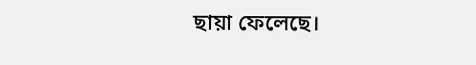ছায়া ফেলেছে।